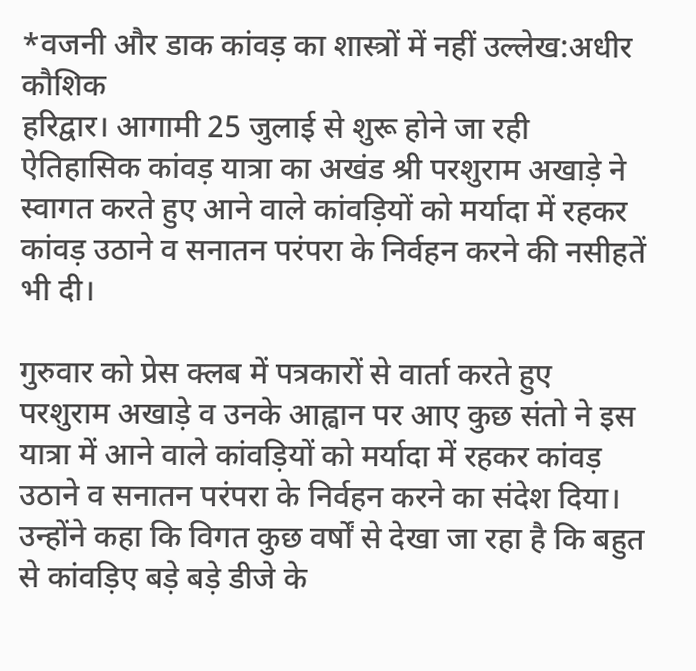*वजनी और डाक कांवड़ का शास्त्रों में नहीं उल्लेख:अधीर कौशिक
हरिद्वार। आगामी 25 जुलाई से शुरू होने जा रही ऐतिहासिक कांवड़ यात्रा का अखंड श्री परशुराम अखाड़े ने स्वागत करते हुए आने वाले कांवड़ियों को मर्यादा में रहकर कांवड़ उठाने व सनातन परंपरा के निर्वहन करने की नसीहतें भी दी।

गुरुवार को प्रेस क्लब में पत्रकारों से वार्ता करते हुए परशुराम अखाड़े व उनके आह्वान पर आए कुछ संतो ने इस यात्रा में आने वाले कांवड़ियों को मर्यादा में रहकर कांवड़ उठाने व सनातन परंपरा के निर्वहन करने का संदेश दिया। उन्होंने कहा कि विगत कुछ वर्षों से देखा जा रहा है कि बहुत से कांवड़िए बड़े बड़े डीजे के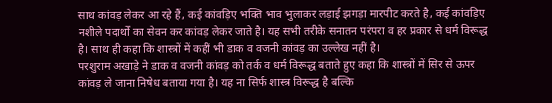साथ कांवड़ लेकर आ रहे हैं, कई कांवड़िए भक्ति भाव भुलाकर लड़ाई झगड़ा मारपीट करते है, कई कांवड़िए नशीले पदार्थों का सेवन कर कांवड़ लेकर जाते है। यह सभी तरीके सनातन परंपरा व हर प्रकार से धर्म विरूद्ध है। साथ ही कहा कि शास्त्रों में कहीं भी डाक व वजनी कांवड़ का उल्लेख नहीं है।
परशुराम अखाड़े ने डाक व वजनी कांवड़ को तर्क व धर्म विरूद्ध बताते हुए कहा कि शास्त्रों में सिर से ऊपर कांवड़ ले जाना निषेध बताया गया है। यह ना सिर्फ शास्त्र विरूद्ध है बल्कि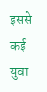इससे कई युवा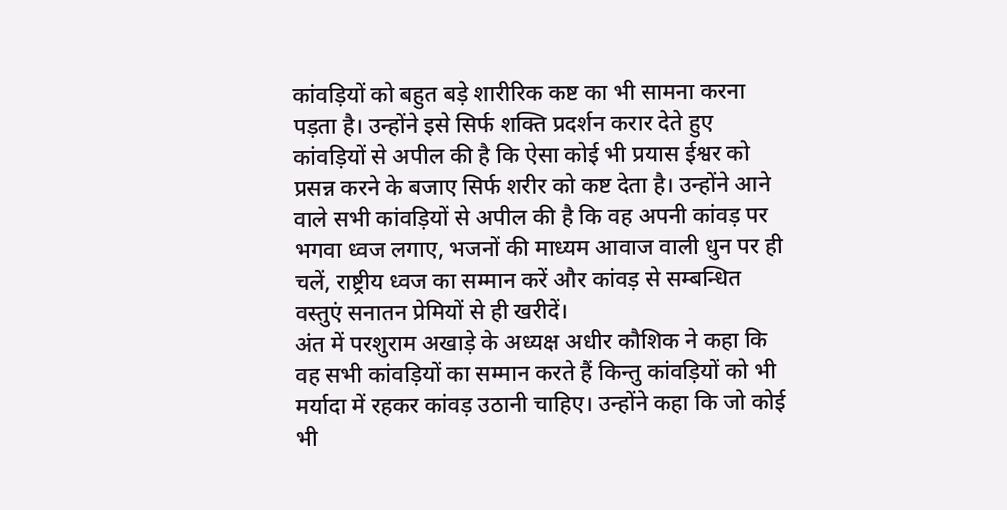कांवड़ियों को बहुत बड़े शारीरिक कष्ट का भी सामना करना पड़ता है। उन्होंने इसे सिर्फ शक्ति प्रदर्शन करार देते हुए कांवड़ियों से अपील की है कि ऐसा कोई भी प्रयास ईश्वर को प्रसन्न करने के बजाए सिर्फ शरीर को कष्ट देता है। उन्होंने आने वाले सभी कांवड़ियों से अपील की है कि वह अपनी कांवड़ पर भगवा ध्वज लगाए, भजनों की माध्यम आवाज वाली धुन पर ही चलें, राष्ट्रीय ध्वज का सम्मान करें और कांवड़ से सम्बन्धित वस्तुएं सनातन प्रेमियों से ही खरीदें।
अंत में परशुराम अखाड़े के अध्यक्ष अधीर कौशिक ने कहा कि वह सभी कांवड़ियों का सम्मान करते हैं किन्तु कांवड़ियों को भी मर्यादा में रहकर कांवड़ उठानी चाहिए। उन्होंने कहा कि जो कोई भी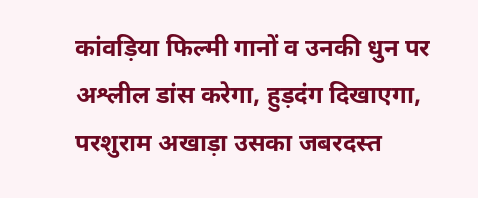कांवड़िया फिल्मी गानों व उनकी धुन पर अश्लील डांस करेगा, हुड़दंग दिखाएगा, परशुराम अखाड़ा उसका जबरदस्त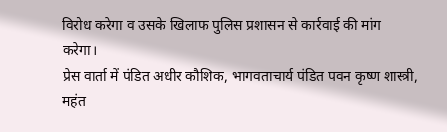विरोध करेगा व उसके खिलाफ पुलिस प्रशासन से कार्रवाई की मांग करेगा।
प्रेस वार्ता में पंडित अधीर कौशिक, भागवताचार्य पंडित पवन कृष्ण शास्त्री, महंत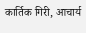कार्तिक गिरी, आचार्य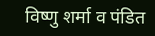विष्णु शर्मा व पंडित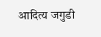आदित्य जगुडी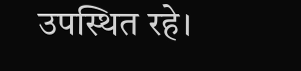उपस्थित रहे।